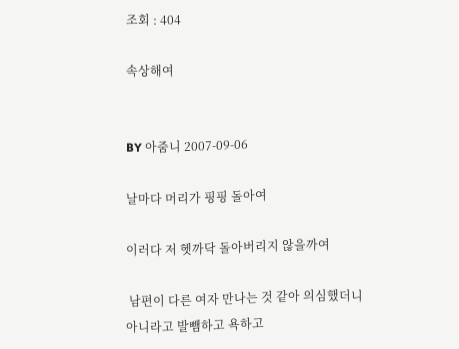조회 : 404

속상해여


BY 아줌니 2007-09-06

날마다 머리가 핑핑 돌아여

이러다 저 헷까닥 돌아버리지 않을까여

 남편이 다른 여자 만나는 것 같아 의심했더니 아니라고 발뺌하고 욕하고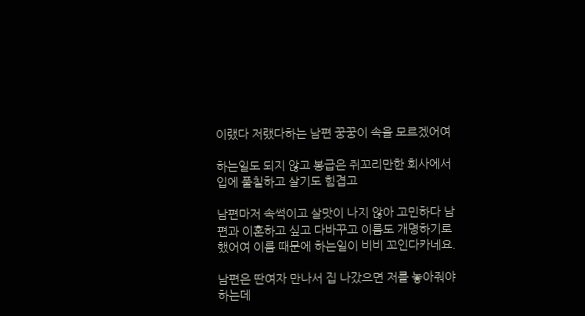이랬다 저랬다하는 남편 꿍꿍이 속을 모르겠어여

하는일도 되지 않고 봉급은 쥐꼬리만한 회사에서 입에 풀칠하고 살기도 힘겹고

남편마저 속썩이고 살맛이 나지 않아 고민하다 남편과 이혼하고 싶고 다바꾸고 이름도 개명하기로 했어여 이름 때문에 하는일이 비비 꼬인다카네요.

남편은 딴여자 만나서 집 나갔으면 저를 놓아줘야 하는데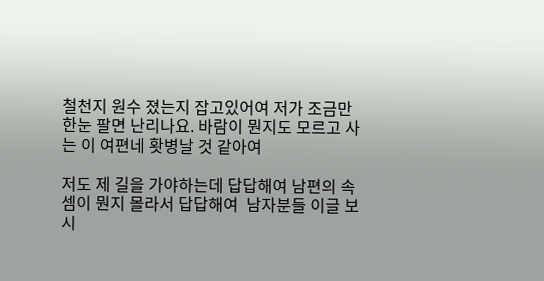철천지 원수 졌는지 잡고있어여 저가 조금만 한눈 팔면 난리나요. 바람이 뭔지도 모르고 사는 이 여편네 홧병날 것 같아여

저도 제 길을 가야하는데 답답해여 남편의 속셈이 뭔지 몰라서 답답해여  남자분들 이글 보시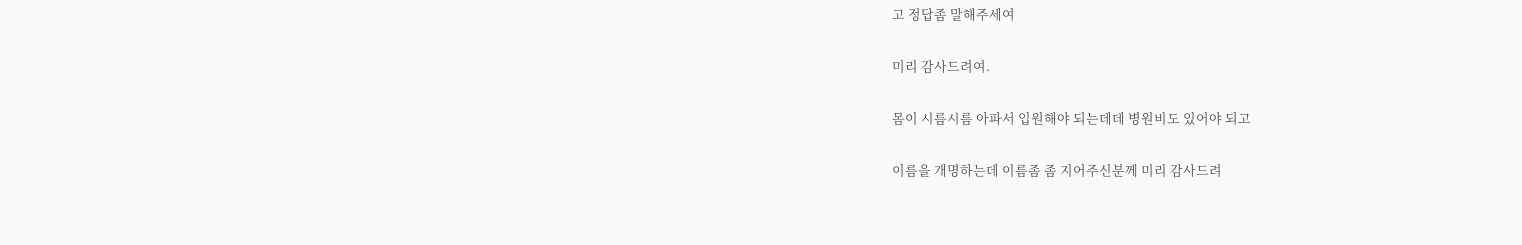고 정답좀 말해주세여

미리 감사드려여.

몸이 시름시름 아파서 입원해야 되는데데 병원비도 있어야 되고

이름을 개명하는데 이름좀 좀 지어주신분께 미리 감사드려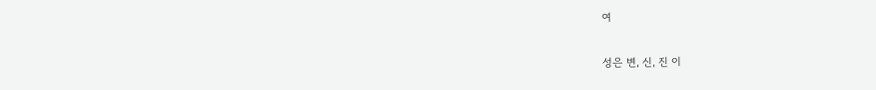여

성은 변, 신, 진 이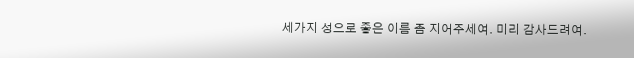세가지 성으로 좋은 이름 좀 지어주세여. 미리 감사드려여.